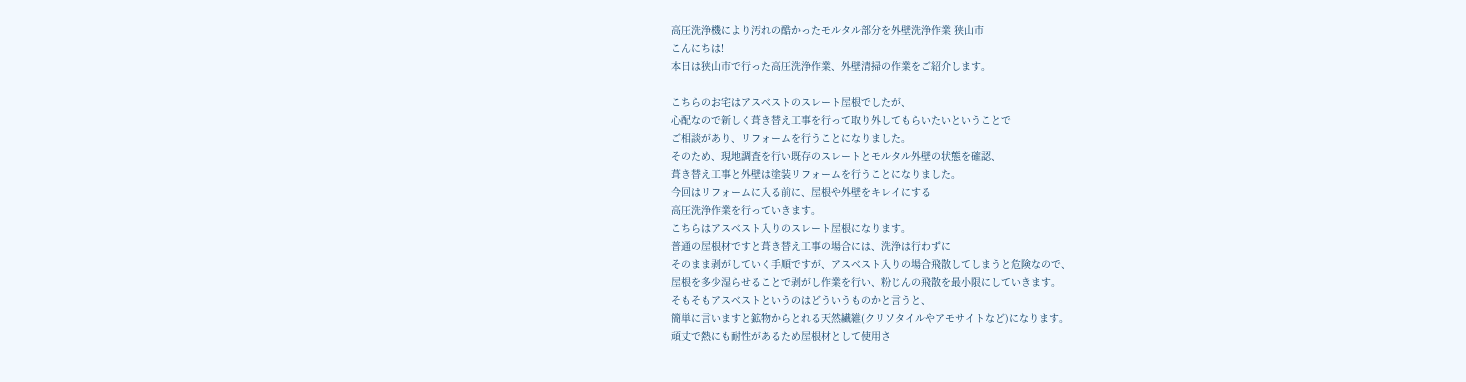高圧洗浄機により汚れの酷かったモルタル部分を外壁洗浄作業 狭山市
こんにちは!
本日は狭山市で行った高圧洗浄作業、外壁清掃の作業をご紹介します。

こちらのお宅はアスベストのスレート屋根でしたが、
心配なので新しく葺き替え工事を行って取り外してもらいたいということで
ご相談があり、リフォームを行うことになりました。
そのため、現地調査を行い既存のスレートとモルタル外壁の状態を確認、
葺き替え工事と外壁は塗装リフォームを行うことになりました。
今回はリフォームに入る前に、屋根や外壁をキレイにする
高圧洗浄作業を行っていきます。
こちらはアスベスト入りのスレート屋根になります。
普通の屋根材ですと葺き替え工事の場合には、洗浄は行わずに
そのまま剥がしていく手順ですが、アスベスト入りの場合飛散してしまうと危険なので、
屋根を多少湿らせることで剥がし作業を行い、粉じんの飛散を最小限にしていきます。
そもそもアスベストというのはどういうものかと言うと、
簡単に言いますと鉱物からとれる天然繊維(クリソタイルやアモサイトなど)になります。
頑丈で熱にも耐性があるため屋根材として使用さ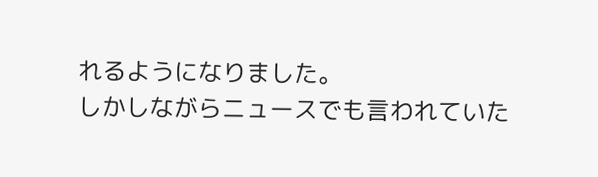れるようになりました。
しかしながらニュースでも言われていた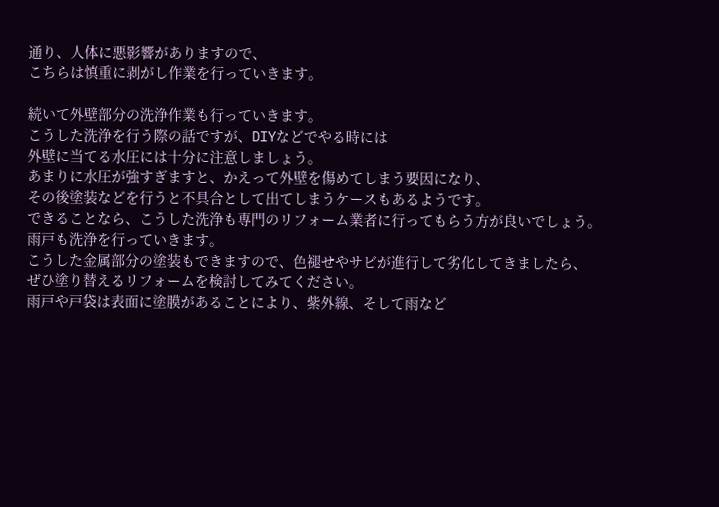通り、人体に悪影響がありますので、
こちらは慎重に剥がし作業を行っていきます。

続いて外壁部分の洗浄作業も行っていきます。
こうした洗浄を行う際の話ですが、DIYなどでやる時には
外壁に当てる水圧には十分に注意しましょう。
あまりに水圧が強すぎますと、かえって外壁を傷めてしまう要因になり、
その後塗装などを行うと不具合として出てしまうケースもあるようです。
できることなら、こうした洗浄も専門のリフォーム業者に行ってもらう方が良いでしょう。
雨戸も洗浄を行っていきます。
こうした金属部分の塗装もできますので、色褪せやサビが進行して劣化してきましたら、
ぜひ塗り替えるリフォームを検討してみてください。
雨戸や戸袋は表面に塗膜があることにより、紫外線、そして雨など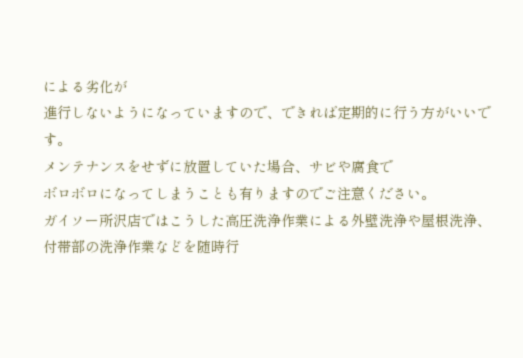による劣化が
進行しないようになっていますので、できれば定期的に行う方がいいです。
メンテナンスをせずに放置していた場合、サビや腐食で
ボロボロになってしまうことも有りますのでご注意ください。
ガイソー所沢店ではこうした高圧洗浄作業による外壁洗浄や屋根洗浄、
付帯部の洗浄作業などを随時行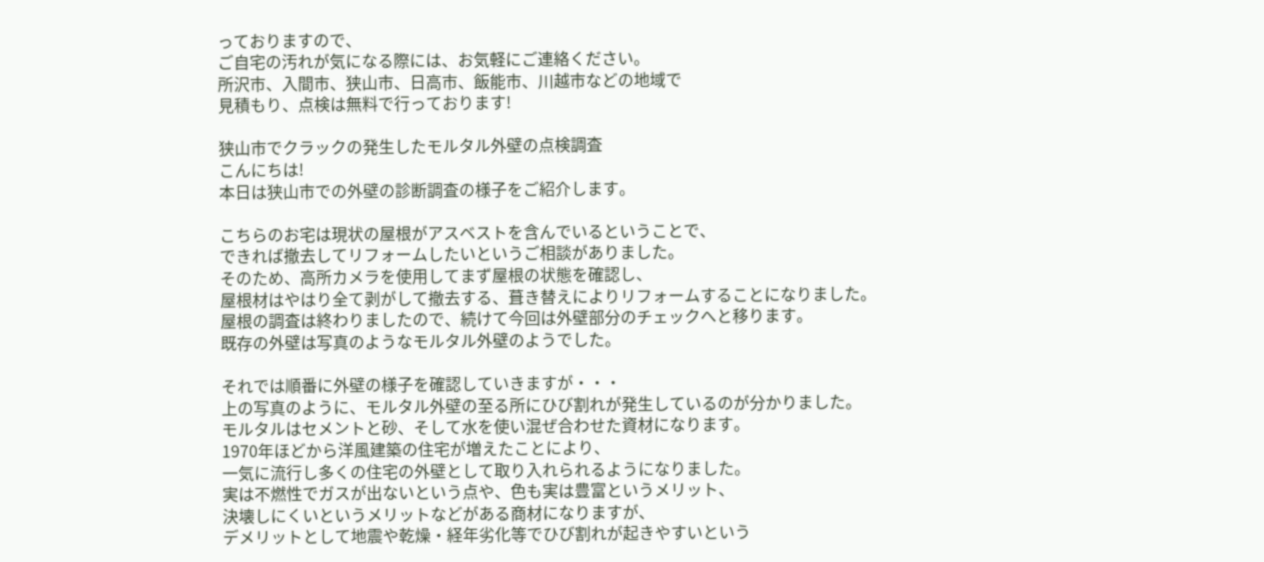っておりますので、
ご自宅の汚れが気になる際には、お気軽にご連絡ください。
所沢市、入間市、狭山市、日高市、飯能市、川越市などの地域で
見積もり、点検は無料で行っております!

狭山市でクラックの発生したモルタル外壁の点検調査
こんにちは!
本日は狭山市での外壁の診断調査の様子をご紹介します。

こちらのお宅は現状の屋根がアスベストを含んでいるということで、
できれば撤去してリフォームしたいというご相談がありました。
そのため、高所カメラを使用してまず屋根の状態を確認し、
屋根材はやはり全て剥がして撤去する、葺き替えによりリフォームすることになりました。
屋根の調査は終わりましたので、続けて今回は外壁部分のチェックへと移ります。
既存の外壁は写真のようなモルタル外壁のようでした。

それでは順番に外壁の様子を確認していきますが・・・
上の写真のように、モルタル外壁の至る所にひび割れが発生しているのが分かりました。
モルタルはセメントと砂、そして水を使い混ぜ合わせた資材になります。
1970年ほどから洋風建築の住宅が増えたことにより、
一気に流行し多くの住宅の外壁として取り入れられるようになりました。
実は不燃性でガスが出ないという点や、色も実は豊富というメリット、
決壊しにくいというメリットなどがある商材になりますが、
デメリットとして地震や乾燥・経年劣化等でひび割れが起きやすいという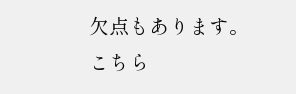欠点もあります。
こちら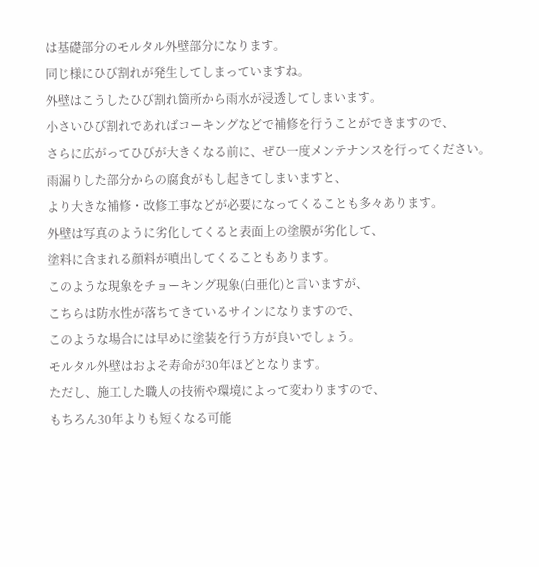は基礎部分のモルタル外壁部分になります。
同じ様にひび割れが発生してしまっていますね。
外壁はこうしたひび割れ箇所から雨水が浸透してしまいます。
小さいひび割れであればコーキングなどで補修を行うことができますので、
さらに広がってひびが大きくなる前に、ぜひ一度メンテナンスを行ってください。
雨漏りした部分からの腐食がもし起きてしまいますと、
より大きな補修・改修工事などが必要になってくることも多々あります。
外壁は写真のように劣化してくると表面上の塗膜が劣化して、
塗料に含まれる顔料が噴出してくることもあります。
このような現象をチョーキング現象(白亜化)と言いますが、
こちらは防水性が落ちてきているサインになりますので、
このような場合には早めに塗装を行う方が良いでしょう。
モルタル外壁はおよそ寿命が30年ほどとなります。
ただし、施工した職人の技術や環境によって変わりますので、
もちろん30年よりも短くなる可能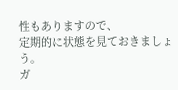性もありますので、
定期的に状態を見ておきましょう。
ガ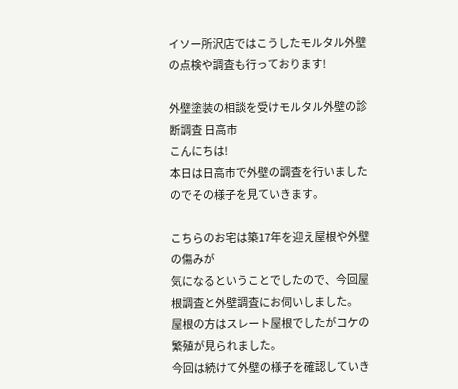イソー所沢店ではこうしたモルタル外壁の点検や調査も行っております!

外壁塗装の相談を受けモルタル外壁の診断調査 日高市
こんにちは!
本日は日高市で外壁の調査を行いましたのでその様子を見ていきます。

こちらのお宅は築17年を迎え屋根や外壁の傷みが
気になるということでしたので、今回屋根調査と外壁調査にお伺いしました。
屋根の方はスレート屋根でしたがコケの繁殖が見られました。
今回は続けて外壁の様子を確認していき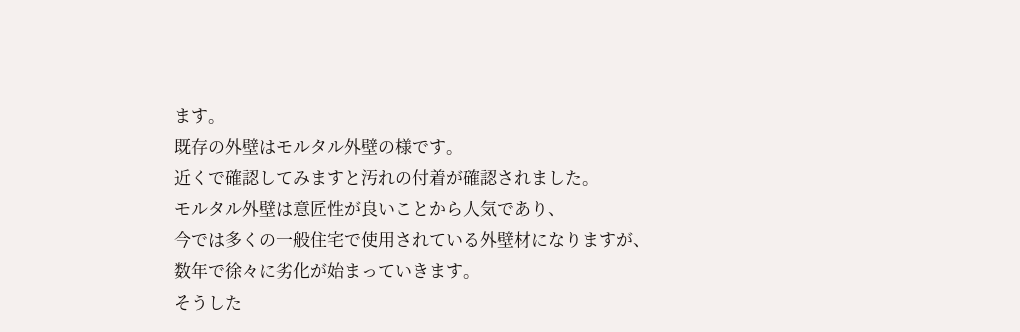ます。
既存の外壁はモルタル外壁の様です。
近くで確認してみますと汚れの付着が確認されました。
モルタル外壁は意匠性が良いことから人気であり、
今では多くの一般住宅で使用されている外壁材になりますが、
数年で徐々に劣化が始まっていきます。
そうした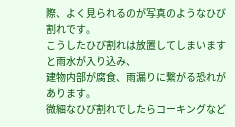際、よく見られるのが写真のようなひび割れです。
こうしたひび割れは放置してしまいますと雨水が入り込み、
建物内部が腐食、雨漏りに繋がる恐れがあります。
微細なひび割れでしたらコーキングなど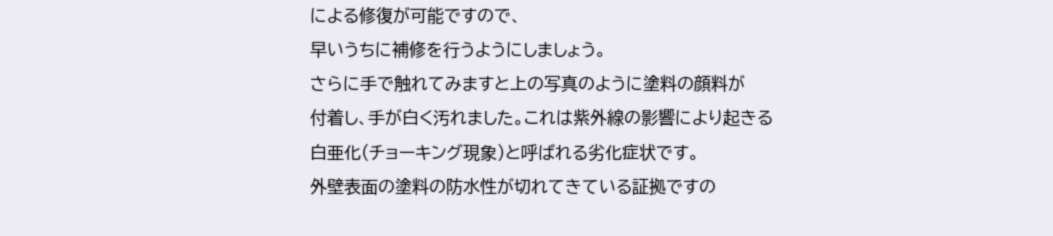による修復が可能ですので、
早いうちに補修を行うようにしましょう。
さらに手で触れてみますと上の写真のように塗料の顔料が
付着し、手が白く汚れました。これは紫外線の影響により起きる
白亜化(チョーキング現象)と呼ばれる劣化症状です。
外壁表面の塗料の防水性が切れてきている証拠ですの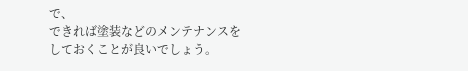で、
できれば塗装などのメンテナンスをしておくことが良いでしょう。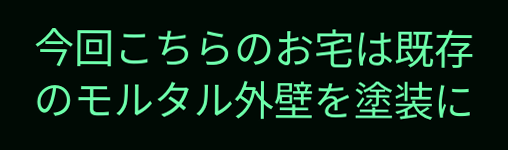今回こちらのお宅は既存のモルタル外壁を塗装に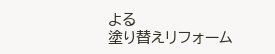よる
塗り替えリフォーム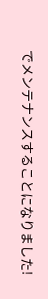でメンテナンスすることになりました!